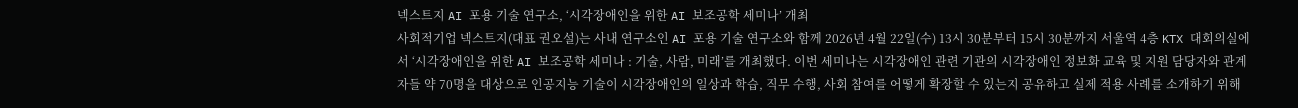넥스트지 AI 포용 기술 연구소, ‘시각장애인을 위한 AI 보조공학 세미나’ 개최
사회적기업 넥스트지(대표 권오설)는 사내 연구소인 AI 포용 기술 연구소와 함께 2026년 4월 22일(수) 13시 30분부터 15시 30분까지 서울역 4층 KTX 대회의실에서 ‘시각장애인을 위한 AI 보조공학 세미나 : 기술, 사람, 미래’를 개최했다. 이번 세미나는 시각장애인 관련 기관의 시각장애인 정보화 교육 및 지원 담당자와 관계자들 약 70명을 대상으로 인공지능 기술이 시각장애인의 일상과 학습, 직무 수행, 사회 참여를 어떻게 확장할 수 있는지 공유하고 실제 적용 사례를 소개하기 위해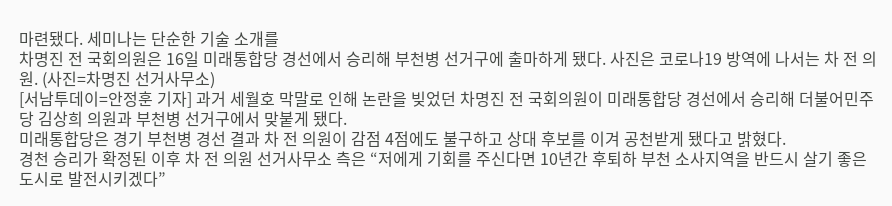마련됐다. 세미나는 단순한 기술 소개를
차명진 전 국회의원은 16일 미래통합당 경선에서 승리해 부천병 선거구에 출마하게 됐다. 사진은 코로나19 방역에 나서는 차 전 의원. (사진=차명진 선거사무소)
[서남투데이=안정훈 기자] 과거 세월호 막말로 인해 논란을 빚었던 차명진 전 국회의원이 미래통합당 경선에서 승리해 더불어민주당 김상희 의원과 부천병 선거구에서 맞붙게 됐다.
미래통합당은 경기 부천병 경선 결과 차 전 의원이 감점 4점에도 불구하고 상대 후보를 이겨 공천받게 됐다고 밝혔다.
경천 승리가 확정된 이후 차 전 의원 선거사무소 측은 “저에게 기회를 주신다면 10년간 후퇴하 부천 소사지역을 반드시 살기 좋은 도시로 발전시키겠다”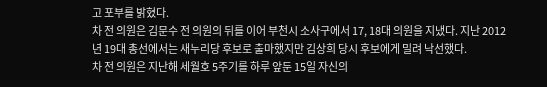고 포부를 밝혔다.
차 전 의원은 김문수 전 의원의 뒤를 이어 부천시 소사구에서 17, 18대 의원을 지냈다. 지난 2012년 19대 총선에서는 새누리당 후보로 출마했지만 김상희 당시 후보에게 밀려 낙선했다.
차 전 의원은 지난해 세월호 5주기를 하루 앞둔 15일 자신의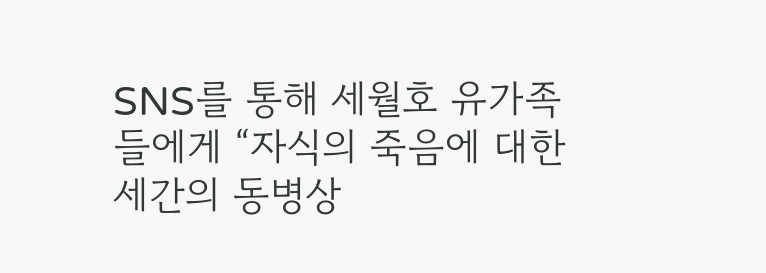SNS를 통해 세월호 유가족들에게 “자식의 죽음에 대한 세간의 동병상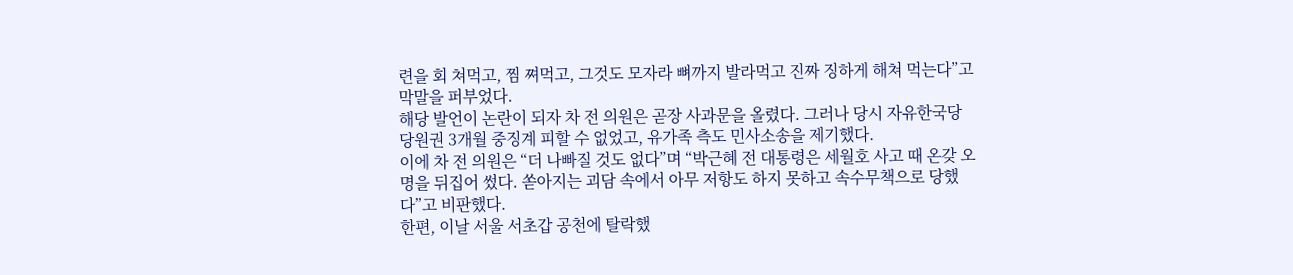련을 회 쳐먹고, 찜 쪄먹고, 그것도 모자라 뼈까지 발라먹고 진짜 징하게 해쳐 먹는다”고 막말을 퍼부었다.
해당 발언이 논란이 되자 차 전 의원은 곧장 사과문을 올렸다. 그러나 당시 자유한국당 당원권 3개월 중징계 피할 수 없었고, 유가족 측도 민사소송을 제기했다.
이에 차 전 의원은 “더 나빠질 것도 없다”며 “박근혜 전 대통령은 세월호 사고 때 온갖 오명을 뒤집어 썼다. 쏟아지는 괴담 속에서 아무 저항도 하지 못하고 속수무책으로 당했다”고 비판했다.
한편, 이날 서울 서초갑 공천에 탈락했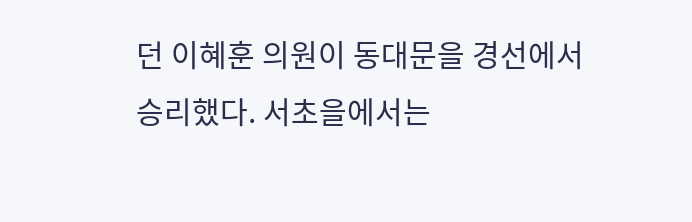던 이혜훈 의원이 동대문을 경선에서 승리했다. 서초을에서는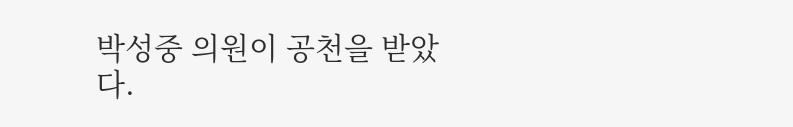박성중 의원이 공천을 받았다.